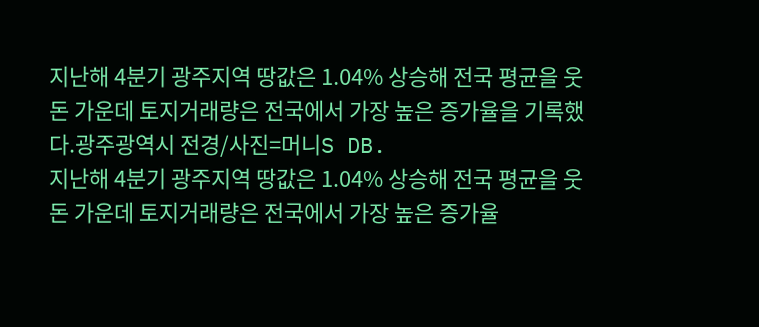지난해 4분기 광주지역 땅값은 1.04% 상승해 전국 평균을 웃돈 가운데 토지거래량은 전국에서 가장 높은 증가율을 기록했다.광주광역시 전경/사진=머니S DB.
지난해 4분기 광주지역 땅값은 1.04% 상승해 전국 평균을 웃돈 가운데 토지거래량은 전국에서 가장 높은 증가율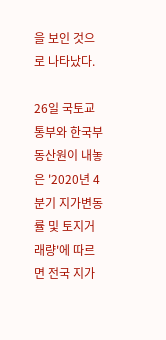을 보인 것으로 나타났다.

26일 국토교통부와 한국부동산원이 내놓은 '2020년 4분기 지가변동률 및 토지거래량'에 따르면 전국 지가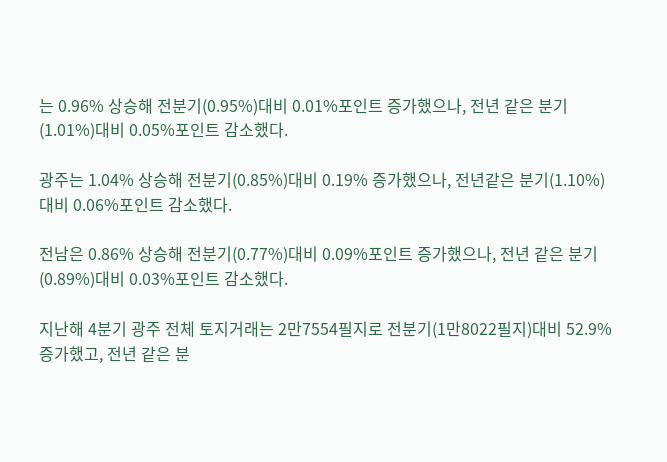는 0.96% 상승해 전분기(0.95%)대비 0.01%포인트 증가했으나, 전년 같은 분기(1.01%)대비 0.05%포인트 감소했다.

광주는 1.04% 상승해 전분기(0.85%)대비 0.19% 증가했으나, 전년같은 분기(1.10%)대비 0.06%포인트 감소했다.

전남은 0.86% 상승해 전분기(0.77%)대비 0.09%포인트 증가했으나, 전년 같은 분기(0.89%)대비 0.03%포인트 감소했다.

지난해 4분기 광주 전체 토지거래는 2만7554필지로 전분기(1만8022필지)대비 52.9% 증가했고, 전년 같은 분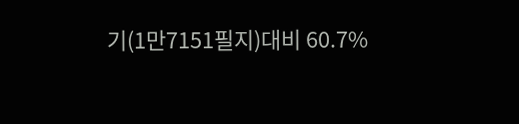기(1만7151필지)대비 60.7%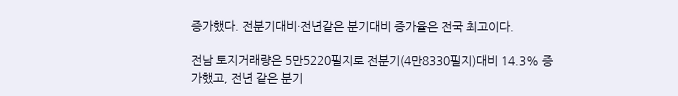증가했다. 전분기대비·전년같은 분기대비 증가율은 전국 최고이다.

전남 토지거래량은 5만5220필지로 전분기(4만8330필지)대비 14.3% 증가했고, 전년 같은 분기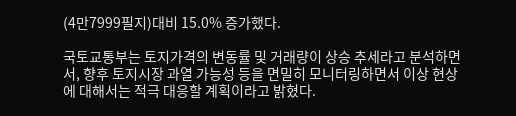(4만7999필지)대비 15.0% 증가했다.

국토교통부는 토지가격의 변동률 및 거래량이 상승 추세라고 분석하면서, 향후 토지시장 과열 가능성 등을 면밀히 모니터링하면서 이상 현상에 대해서는 적극 대응할 계획이라고 밝혔다.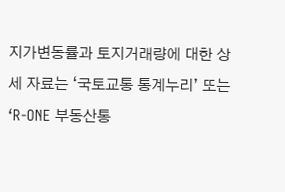지가변동률과 토지거래량에 대한 상세 자료는 ‘국토교통 통계누리’ 또는 ‘R-ONE 부동산통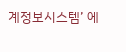계정보시스템’ 에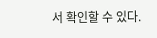서 확인할 수 있다.